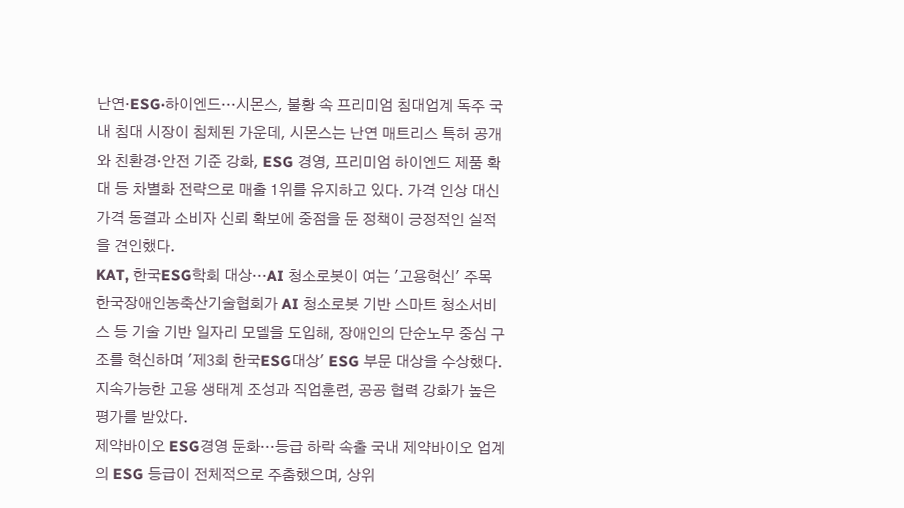난연·ESG·하이엔드···시몬스, 불황 속 프리미엄 침대업계 독주 국내 침대 시장이 침체된 가운데, 시몬스는 난연 매트리스 특허 공개와 친환경·안전 기준 강화, ESG 경영, 프리미엄 하이엔드 제품 확대 등 차별화 전략으로 매출 1위를 유지하고 있다. 가격 인상 대신 가격 동결과 소비자 신뢰 확보에 중점을 둔 정책이 긍정적인 실적을 견인했다.
KAT, 한국ESG학회 대상···AI 청소로봇이 여는 '고용혁신' 주목 한국장애인농축산기술협회가 AI 청소로봇 기반 스마트 청소서비스 등 기술 기반 일자리 모델을 도입해, 장애인의 단순노무 중심 구조를 혁신하며 '제3회 한국ESG대상' ESG 부문 대상을 수상했다. 지속가능한 고용 생태계 조성과 직업훈련, 공공 협력 강화가 높은 평가를 받았다.
제약바이오 ESG경영 둔화···등급 하락 속출 국내 제약바이오 업계의 ESG 등급이 전체적으로 주춤했으며, 상위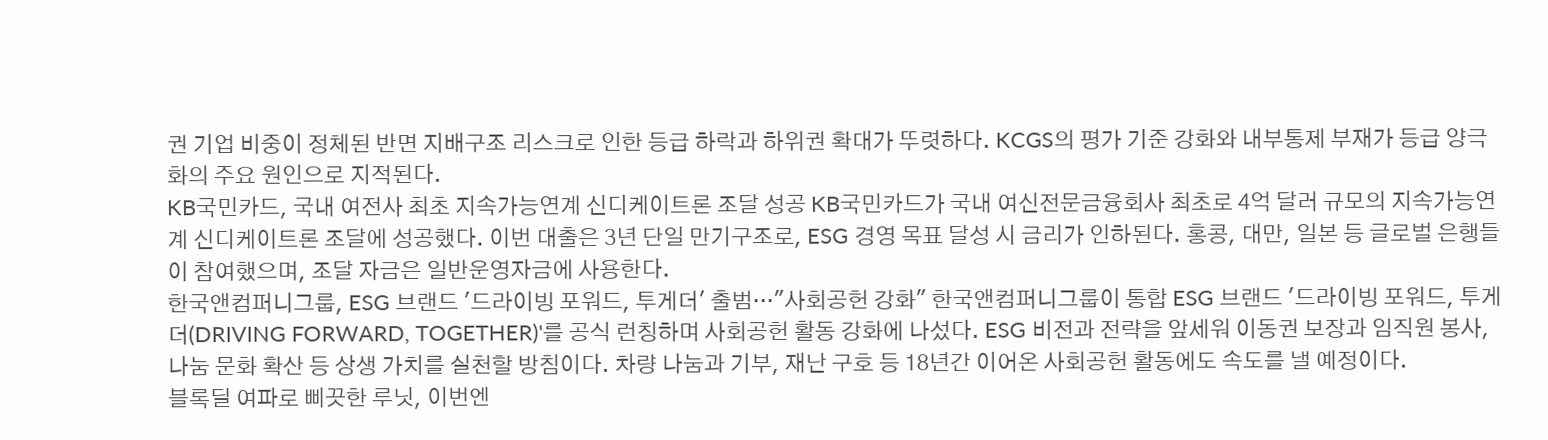권 기업 비중이 정체된 반면 지배구조 리스크로 인한 등급 하락과 하위권 확대가 뚜렷하다. KCGS의 평가 기준 강화와 내부통제 부재가 등급 양극화의 주요 원인으로 지적된다.
KB국민카드, 국내 여전사 최초 지속가능연계 신디케이트론 조달 성공 KB국민카드가 국내 여신전문금융회사 최초로 4억 달러 규모의 지속가능연계 신디케이트론 조달에 성공했다. 이번 대출은 3년 단일 만기구조로, ESG 경영 목표 달성 시 금리가 인하된다. 홍콩, 대만, 일본 등 글로벌 은행들이 참여했으며, 조달 자금은 일반운영자금에 사용한다.
한국앤컴퍼니그룹, ESG 브랜드 '드라이빙 포워드, 투게더' 출범···"사회공헌 강화" 한국앤컴퍼니그룹이 통합 ESG 브랜드 '드라이빙 포워드, 투게더(DRIVING FORWARD, TOGETHER)'를 공식 런칭하며 사회공헌 활동 강화에 나섰다. ESG 비전과 전략을 앞세워 이동권 보장과 임직원 봉사, 나눔 문화 확산 등 상생 가치를 실천할 방침이다. 차량 나눔과 기부, 재난 구호 등 18년간 이어온 사회공헌 활동에도 속도를 낼 예정이다.
블록딜 여파로 삐끗한 루닛, 이번엔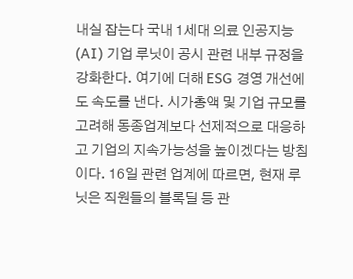내실 잡는다 국내 1세대 의료 인공지능(AI) 기업 루닛이 공시 관련 내부 규정을 강화한다. 여기에 더해 ESG 경영 개선에도 속도를 낸다. 시가총액 및 기업 규모를 고려해 동종업계보다 선제적으로 대응하고 기업의 지속가능성을 높이겠다는 방침이다. 16일 관련 업계에 따르면, 현재 루닛은 직원들의 블록딜 등 관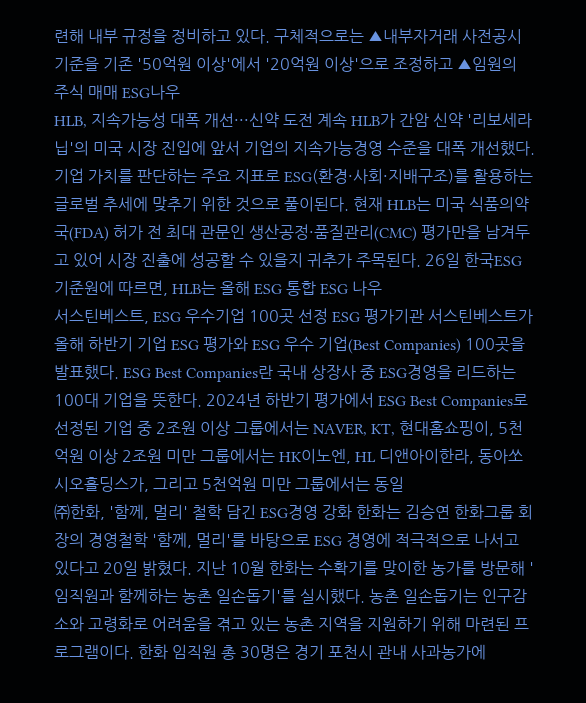련해 내부 규정을 정비하고 있다. 구체적으로는 ▲내부자거래 사전공시 기준을 기존 '50억원 이상'에서 '20억원 이상'으로 조정하고 ▲임원의 주식 매매 ESG나우
HLB, 지속가능성 대폭 개선···신약 도전 계속 HLB가 간암 신약 '리보세라닙'의 미국 시장 진입에 앞서 기업의 지속가능경영 수준을 대폭 개선했다. 기업 가치를 판단하는 주요 지표로 ESG(환경·사회·지배구조)를 활용하는 글로벌 추세에 맞추기 위한 것으로 풀이된다. 현재 HLB는 미국 식품의약국(FDA) 허가 전 최대 관문인 생산공정·품질관리(CMC) 평가만을 남겨두고 있어 시장 진출에 성공할 수 있을지 귀추가 주목된다. 26일 한국ESG기준원에 따르면, HLB는 올해 ESG 통합 ESG 나우
서스틴베스트, ESG 우수기업 100곳 선정 ESG 평가기관 서스틴베스트가 올해 하반기 기업 ESG 평가와 ESG 우수 기업(Best Companies) 100곳을 발표했다. ESG Best Companies란 국내 상장사 중 ESG경영을 리드하는 100대 기업을 뜻한다. 2024년 하반기 평가에서 ESG Best Companies로 선정된 기업 중 2조원 이상 그룹에서는 NAVER, KT, 현대홈쇼핑이, 5천억원 이상 2조원 미만 그룹에서는 HK이노엔, HL 디앤아이한라, 동아쏘시오홀딩스가, 그리고 5천억원 미만 그룹에서는 동일
㈜한화, '함께, 멀리' 철학 담긴 ESG경영 강화 한화는 김승연 한화그룹 회장의 경영철학 '함께, 멀리'를 바탕으로 ESG 경영에 적극적으로 나서고 있다고 20일 밝혔다. 지난 10월 한화는 수확기를 맞이한 농가를 방문해 '임직원과 함께하는 농촌 일손돕기'를 실시했다. 농촌 일손돕기는 인구감소와 고령화로 어려움을 겪고 있는 농촌 지역을 지원하기 위해 마련된 프로그램이다. 한화 임직원 총 30명은 경기 포천시 관내 사과농가에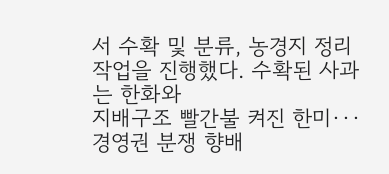서 수확 및 분류, 농경지 정리 작업을 진행했다. 수확된 사과는 한화와
지배구조 빨간불 켜진 한미···경영권 분쟁 향배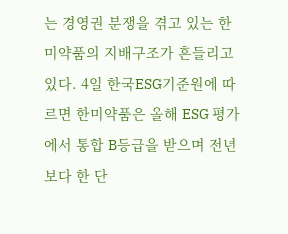는 경영권 분쟁을 겪고 있는 한미약품의 지배구조가 흔들리고 있다. 4일 한국ESG기준원에 따르면 한미약품은 올해 ESG 평가에서 통합 B등급을 받으며 전년보다 한 단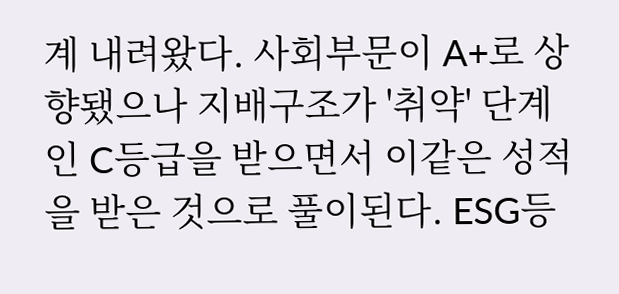계 내려왔다. 사회부문이 A+로 상향됐으나 지배구조가 '취약' 단계인 C등급을 받으면서 이같은 성적을 받은 것으로 풀이된다. ESG등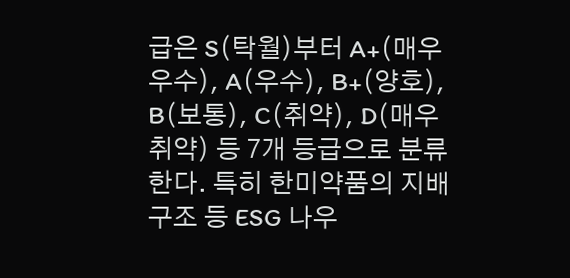급은 S(탁월)부터 A+(매우 우수), A(우수), B+(양호), B(보통), C(취약), D(매우 취약) 등 7개 등급으로 분류한다. 특히 한미약품의 지배구조 등 ESG 나우